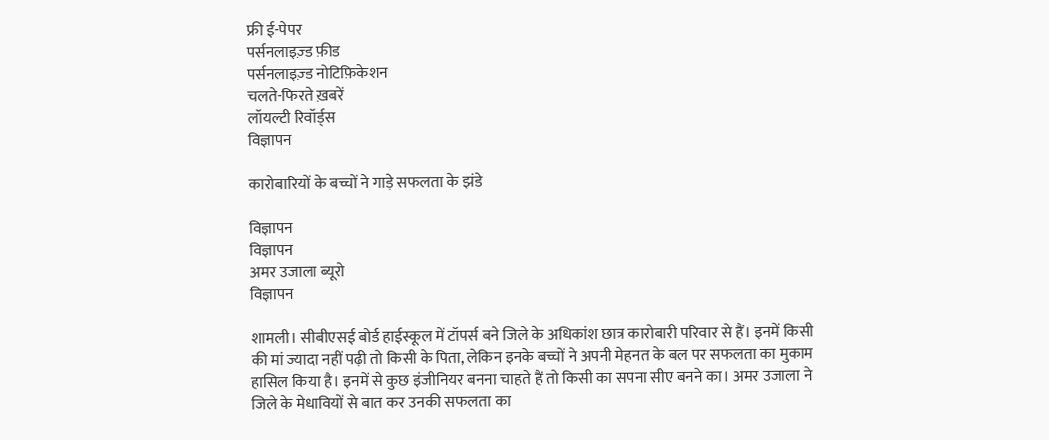फ्री ई-पेपर
पर्सनलाइज़्ड फ़ीड
पर्सनलाइज़्ड नोटिफ़िकेशन
चलते-फिरते ख़बरें
लॉयल्टी रिवॉर्ड्स
विज्ञापन

कारोबारियों के बच्चों ने गाड़े सफलता के झंडे

विज्ञापन
विज्ञापन
अमर उजाला ब्यूरो
विज्ञापन

शामली। सीबीएसई बोर्ड हाईस्कूल में टॉपर्स बने जिले के अधिकांश छात्र कारोबारी परिवार से हैं। इनमें किसी की मां ज्यादा नहीं पढ़ी तो किसी के पिता, लेकिन इनके बच्चों ने अपनी मेहनत के बल पर सफलता का मुकाम हासिल किया है। इनमें से कुछ इंजीनियर बनना चाहते हैं तो किसी का सपना सीए बनने का। अमर उजाला ने जिले के मेधावियों से बात कर उनकी सफलता का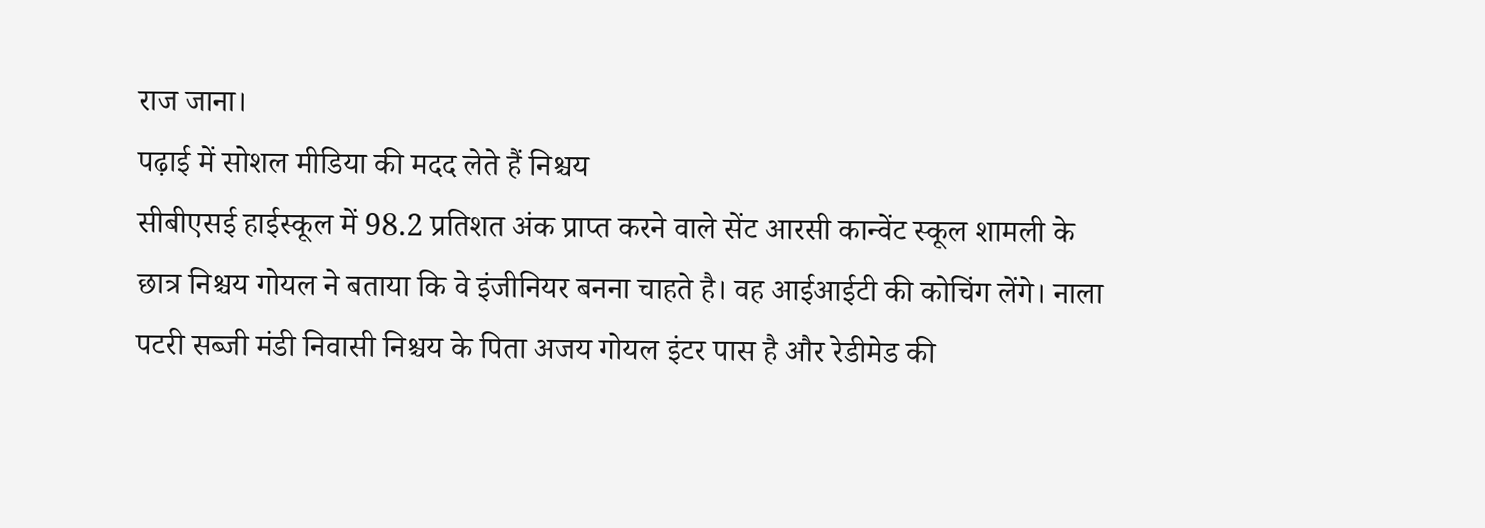राज जाना।
पढ़ाई में सोशल मीडिया की मदद लेते हैं निश्चय
सीबीएसई हाईस्कूल में 98.2 प्रतिशत अंक प्राप्त करने वाले सेंट आरसी कान्वेंट स्कूल शामली के छात्र निश्चय गोयल ने बताया कि वे इंजीनियर बनना चाहते है। वह आईआईटी की कोचिंग लेंगे। नाला पटरी सब्जी मंडी निवासी निश्चय के पिता अजय गोयल इंटर पास है और रेडीमेड की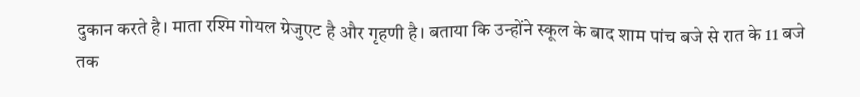दुकान करते है। माता रश्मि गोयल ग्रेजुएट है और गृहणी है। बताया कि उन्होंने स्कूल के बाद शाम पांच बजे से रात के 11 बजे तक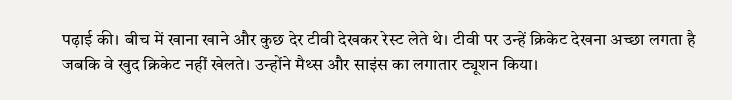पढ़ाई की। बीच में खाना खाने और कुछ देर टीवी देखकर रेस्ट लेते थे। टीवी पर उन्हें क्रिकेट देखना अच्छा लगता है जबकि वे खुद क्रिकेट नहीं खेलते। उन्होंने मैथ्स और साइंस का लगातार ट्यूशन किया।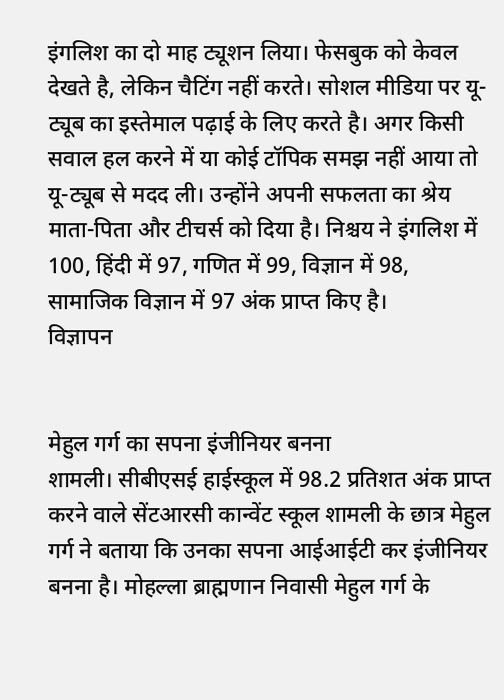इंगलिश का दो माह ट्यूशन लिया। फेसबुक को केवल देखते है, लेकिन चैटिंग नहीं करते। सोशल मीडिया पर यू-ट्यूब का इस्तेमाल पढ़ाई के लिए करते है। अगर किसी सवाल हल करने में या कोई टॉपिक समझ नहीं आया तो यू-ट्यूब से मदद ली। उन्होंने अपनी सफलता का श्रेय माता-पिता और टीचर्स को दिया है। निश्चय ने इंगलिश में 100, हिंदी में 97, गणित में 99, विज्ञान में 98, सामाजिक विज्ञान में 97 अंक प्राप्त किए है।
विज्ञापन


मेहुल गर्ग का सपना इंजीनियर बनना
शामली। सीबीएसई हाईस्कूल में 98.2 प्रतिशत अंक प्राप्त करने वाले सेंटआरसी कान्वेंट स्कूल शामली के छात्र मेहुल गर्ग ने बताया कि उनका सपना आईआईटी कर इंजीनियर बनना है। मोहल्ला ब्राह्मणान निवासी मेहुल गर्ग के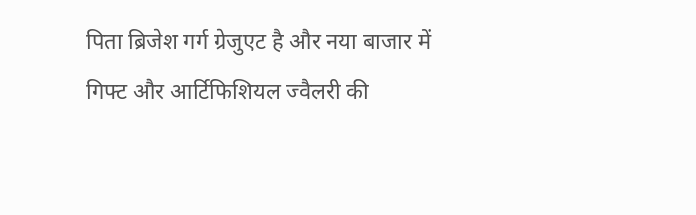पिता ब्रिजेश गर्ग ग्रेजुएट है और नया बाजार में गिफ्ट और आर्टिफिशियल ज्वैलरी की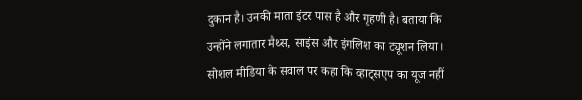दुकान है। उनकी माता इंटर पास है और गृहणी है। बताया कि उन्होंने लगातार मैथ्स, साइंस और इंगलिश का ट्यूशन लिया। सोशल मीडिया के सवाल पर कहा कि व्हाट्सएप का यूज नहीं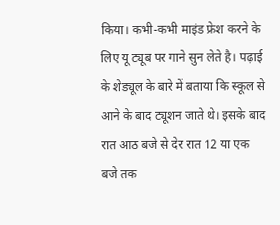किया। कभी-कभी माइंड फ्रेश करने के लिए यू ट्यूब पर गाने सुन लेते है। पढ़ाई के शेड्यूल के बारे में बताया कि स्कूल से आने के बाद ट्यूशन जाते थे। इसके बाद रात आठ बजे से देर रात 12 या एक बजे तक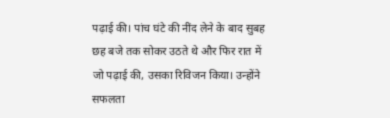पढ़ाई की। पांच घंटे की नींद लेने के बाद सुबह छह बजे तक सोकर उठते थे और फिर रात में जो पढ़ाई की, उसका रिविजन किया। उन्होंने सफलता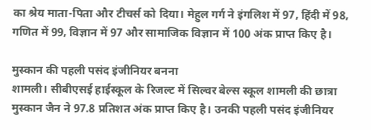का श्रेय माता-पिता और टीचर्स को दिया। मेहुल गर्ग ने इंगलिश में 97, हिंदी में 98, गणित में 99, विज्ञान में 97 और सामाजिक विज्ञान में 100 अंक प्राप्त किए है।

मुस्कान की पहली पसंद इंजीनियर बनना
शामली। सीबीएसई हाईस्कूल के रिजल्ट में सिल्वर बेल्स स्कूल शामली की छात्रा मुस्कान जैन ने 97.8 प्रतिशत अंक प्राप्त किए है। उनकी पहली पसंद इंजीनियर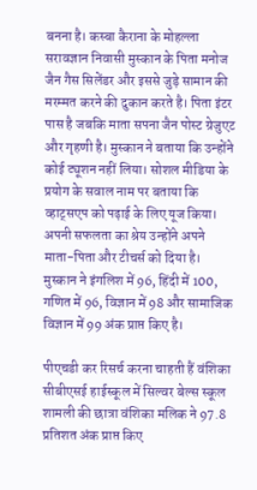बनना है। कस्बा कैराना के मोहल्ला सरावज्ञान निवासी मुस्कान के पिता मनोज जैन गैस सिलेंडर और इससे जुड़े सामान की मरम्मत करने की दुकान करते है। पिता इंटर पास है जबकि माता सपना जैन पोस्ट ग्रेजुएट और गृहणी है। मुस्कान ने बताया कि उन्होंने कोई ट्यूशन नहीं लिया। सोशल मीडिया के प्रयोग के सवाल नाम पर बताया कि व्हाट्सएप को पढ़ाई के लिए यूज किया। अपनी सफलता का श्रेय उन्होंने अपने माता-पिता और टीचर्स को दिया है। मुस्कान ने इंगलिश में 96, हिंदी में 100, गणित में 96, विज्ञान में 98 और सामाजिक विज्ञान में 99 अंक प्राप्त किए है।

पीएचडी कर रिसर्च करना चाहती हैं वंशिका
सीबीएसई हाईस्कूल में सिल्वर बेल्स स्कूल शामली की छात्रा वंशिका मलिक ने 97.8 प्रतिशत अंक प्राप्त किए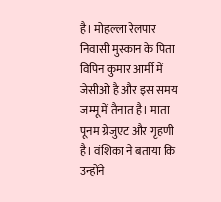है। मोहल्ला रेलपार निवासी मुस्कान के पिता विपिन कुमार आर्मी में जेसीओ है और इस समय जम्मू में तैनात है। माता पूनम ग्रेजुएट और गृहणी है। वंशिका ने बताया कि उन्होंने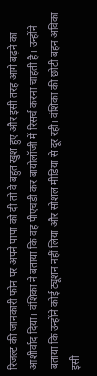रिजल्ट की जानकारी फोन पर अपने पापा को दी तो वे बहुत खुश हुए और इसी तरह आगे बढ़ने का आशीर्वाद दिया। वंशिका ने बताया कि वह पीएचडी कर बायोलॉजी में रिसर्च करना चाहती है। उन्होंने बताया कि उन्होंने कोई ट्यूशन नहीं लिया और सोशल मीडिया से दूर रही। वंशिका की छोटी बहन अविका इसी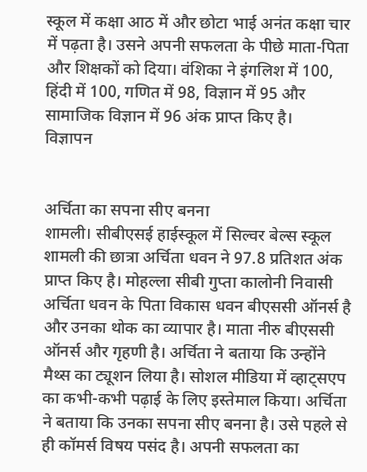स्कूल में कक्षा आठ में और छोटा भाई अनंत कक्षा चार में पढ़ता है। उसने अपनी सफलता के पीछे माता-पिता और शिक्षकों को दिया। वंशिका ने इंगलिश में 100, हिंदी में 100, गणित में 98, विज्ञान में 95 और सामाजिक विज्ञान में 96 अंक प्राप्त किए है।
विज्ञापन


अर्चिता का सपना सीए बनना
शामली। सीबीएसई हाईस्कूल में सिल्वर बेल्स स्कूल शामली की छात्रा अर्चिता धवन ने 97.8 प्रतिशत अंक प्राप्त किए है। मोहल्ला सीबी गुप्ता कालोनी निवासी अर्चिता धवन के पिता विकास धवन बीएससी ऑनर्स है और उनका थोक का व्यापार है। माता नीरु बीएससी ऑनर्स और गृहणी है। अर्चिता ने बताया कि उन्होंने मैथ्स का ट्यूशन लिया है। सोशल मीडिया में व्हाट्सएप का कभी-कभी पढ़ाई के लिए इस्तेमाल किया। अर्चिता ने बताया कि उनका सपना सीए बनना है। उसे पहले से ही कॉमर्स विषय पसंद है। अपनी सफलता का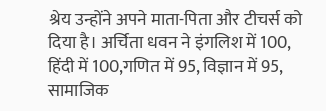श्रेय उन्होंने अपने माता-पिता और टीचर्स को दिया है। अर्चिता धवन ने इंगलिश में 100, हिंदी में 100,गणित में 95, विज्ञान में 95, सामाजिक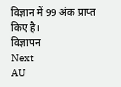विज्ञान में 99 अंक प्राप्त किए है।
विज्ञापन
Next
AU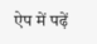ऐप में पढ़ें